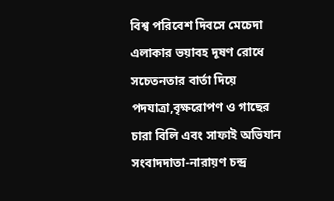বিশ্ব পরিবেশ দিবসে মেচেদা এলাকার ভয়াবহ দূষণ রোধে সচেতনতার বার্তা দিয়ে পদযাত্রা,বৃক্ষরোপণ ও গাছের চারা বিলি এবং সাফাই অভিযান সংবাদদাতা-নারায়ণ চন্দ্র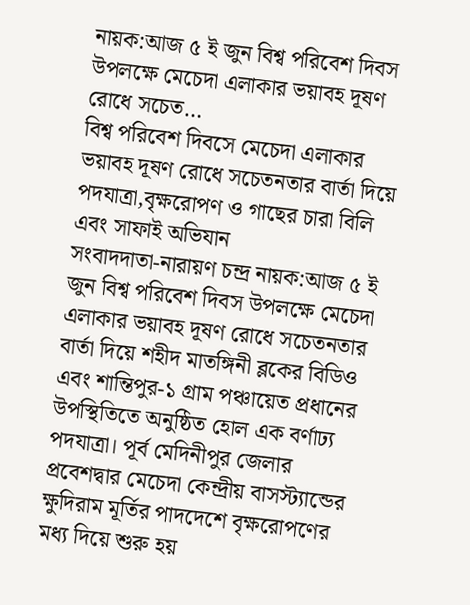নায়ক:আজ ৫ ই জুন বিশ্ব পরিবেশ দিবস উপলক্ষে মেচেদা এলাকার ভয়াবহ দূষণ রোধে সচেত…
বিশ্ব পরিবেশ দিবসে মেচেদা এলাকার ভয়াবহ দূষণ রোধে সচেতনতার বার্তা দিয়ে পদযাত্রা,বৃক্ষরোপণ ও গাছের চারা বিলি এবং সাফাই অভিযান
সংবাদদাতা-নারায়ণ চন্দ্র নায়ক:আজ ৫ ই জুন বিশ্ব পরিবেশ দিবস উপলক্ষে মেচেদা এলাকার ভয়াবহ দূষণ রোধে সচেতনতার বার্তা দিয়ে শহীদ মাতঙ্গিনী ব্লকের বিডিও এবং শান্তিপুর-১ গ্রাম পঞ্চায়েত প্রধানের উপস্থিতিতে অনুষ্ঠিত হোল এক বর্ণাঢ্য পদযাত্রা। পূর্ব মেদিনীপুর জেলার প্রবেশদ্বার মেচেদা কেন্দ্রীয় বাসস্ট্যান্ডের ক্ষুদিরাম মূর্তির পাদদেশে বৃক্ষরোপণের মধ্য দিয়ে শুরু হয়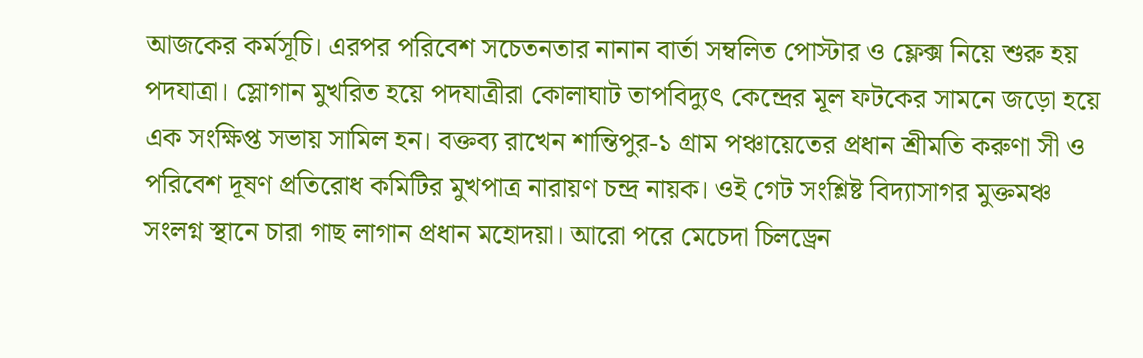আজকের কর্মসূচি। এরপর পরিবেশ সচেতনতার নানান বার্তা সম্বলিত পোস্টার ও ফ্লেক্স নিয়ে শুরু হয় পদযাত্রা। স্লোগান মুখরিত হয়ে পদযাত্রীরা কোলাঘাট তাপবিদ্যুৎ কেন্দ্রের মূল ফটকের সামনে জড়ো হয়ে এক সংক্ষিপ্ত সভায় সামিল হন। বক্তব্য রাখেন শান্তিপুর-১ গ্রাম পঞ্চায়েতের প্রধান শ্রীমতি করুণা সী ও পরিবেশ দূষণ প্রতিরোধ কমিটির মুখপাত্র নারায়ণ চন্দ্র নায়ক। ওই গেট সংশ্লিষ্ট বিদ্যাসাগর মুক্তমঞ্চ সংলগ্ন স্থানে চারা গাছ লাগান প্রধান মহোদয়া। আরো পরে মেচেদা চিলড্রেন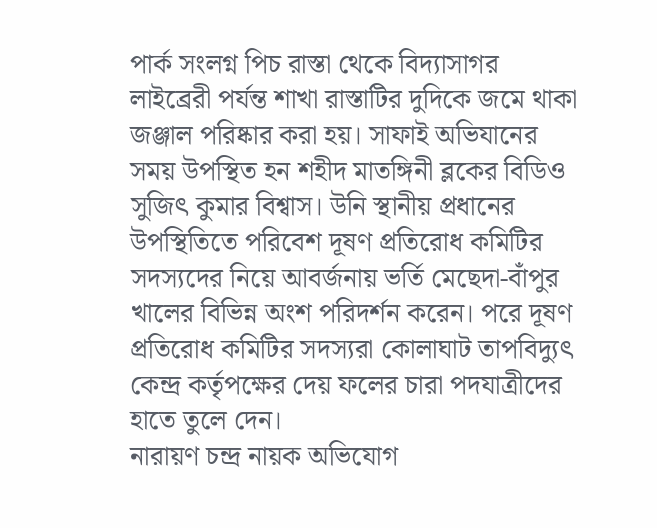পার্ক সংলগ্ন পিচ রাস্তা থেকে বিদ্যাসাগর লাইব্রেরী পর্যন্ত শাখা রাস্তাটির দুদিকে জমে থাকা জঞ্জাল পরিষ্কার করা হয়। সাফাই অভিযানের সময় উপস্থিত হন শহীদ মাতঙ্গিনী ব্লকের বিডিও সুজিৎ কুমার বিশ্বাস। উনি স্থানীয় প্রধানের উপস্থিতিতে পরিবেশ দূষণ প্রতিরোধ কমিটির সদস্যদের নিয়ে আবর্জনায় ভর্তি মেছেদা-বাঁপুর খালের বিভিন্ন অংশ পরিদর্শন করেন। পরে দূষণ প্রতিরোধ কমিটির সদস্যরা কোলাঘাট তাপবিদ্যুৎ কেন্দ্র কর্তৃপক্ষের দেয় ফলের চারা পদযাত্রীদের হাতে তুলে দেন।
নারায়ণ চন্দ্র নায়ক অভিযোগ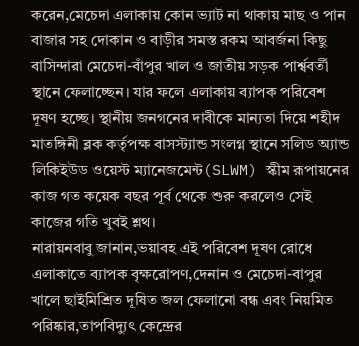করেন,মেচেদা এলাকায় কোন ভ্যাট না থাকায় মাছ ও পান বাজার সহ দোকান ও বাড়ীর সমস্ত রকম আবর্জনা কিছু বাসিন্দারা মেচেদা-বাঁপুর খাল ও জাতীয় সড়ক পার্শ্ববর্তী স্থানে ফেলাচ্ছেন। যার ফলে এলাকায় ব্যাপক পরিবেশ দূষণ হচ্ছে। স্থানীয় জনগনের দাবীকে মান্যতা দিয়ে শহীদ মাতঙ্গিনী ব্লক কর্তৃপক্ষ বাসস্ট্যান্ড সংলগ্ন স্থানে সলিড অ্যান্ড লিকিইউড ওয়েস্ট ম্যানেজমেন্ট(SLWM) স্কীম রূপায়নের কাজ গত কয়েক বছর পূর্ব থেকে শুরু করলেও সেই কাজের গতি খুবই শ্লথ।
নারায়নবাবু জানান,ভয়াবহ এই পরিবেশ দূষণ রোধে এলাকাতে ব্যাপক বৃক্ষরোপণ,দেনান ও মেচেদা-বাপুর খালে ছাইমিশ্রিত দূষিত জল ফেলানো বন্ধ এবং নিয়মিত পরিষ্কার,তাপবিদ্যুৎ কেন্দ্রের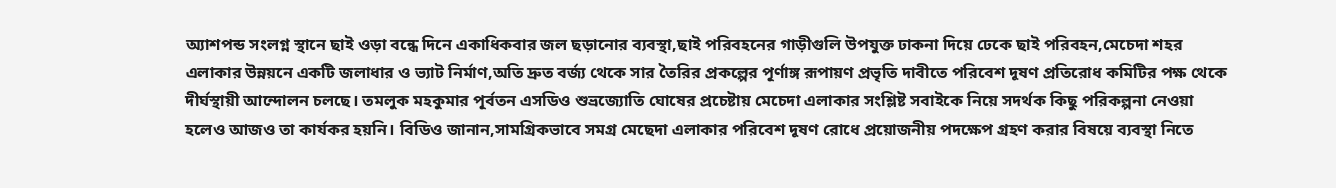অ্যাশপন্ড সংলগ্ন স্থানে ছাই ওড়া বন্ধে দিনে একাধিকবার জল ছড়ানোর ব্যবস্থা,ছাই পরিবহনের গাড়ীগুলি উপযুক্ত ঢাকনা দিয়ে ঢেকে ছাই পরিবহন,মেচেদা শহর এলাকার উন্নয়নে একটি জলাধার ও ভ্যাট নির্মাণ,অতি দ্রুত বর্জ্য থেকে সার তৈরির প্রকল্পের পূর্ণাঙ্গ রূপায়ণ প্রভৃতি দাবীতে পরিবেশ দূষণ প্রতিরোধ কমিটির পক্ষ থেকে দীর্ঘস্থায়ী আন্দোলন চলছে। তমলুক মহকুমার পূর্বতন এসডিও শুভ্রজ্যোতি ঘোষের প্রচেষ্টায় মেচেদা এলাকার সংশ্লিষ্ট সবাইকে নিয়ে সদর্থক কিছু পরিকল্পনা নেওয়া হলেও আজও তা কার্যকর হয়নি। বিডিও জানান,সামগ্রিকভাবে সমগ্র মেছেদা এলাকার পরিবেশ দূষণ রোধে প্রয়োজনীয় পদক্ষেপ গ্রহণ করার বিষয়ে ব্যবস্থা নিতে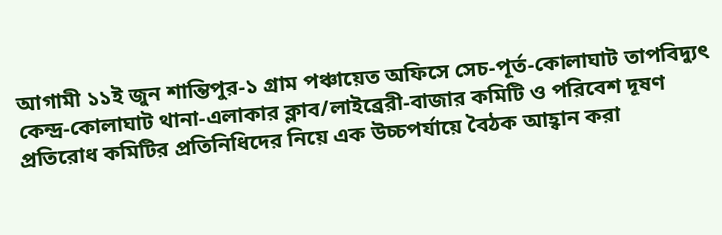আগামী ১১ই জুন শান্তিপুর-১ গ্রাম পঞ্চায়েত অফিসে সেচ-পূর্ত-কোলাঘাট তাপবিদ্যুৎ কেন্দ্র-কোলাঘাট থানা-এলাকার ক্লাব/লাইব্রেরী-বাজার কমিটি ও পরিবেশ দূষণ প্রতিরোধ কমিটির প্রতিনিধিদের নিয়ে এক উচ্চপর্যায়ে বৈঠক আহ্বান করা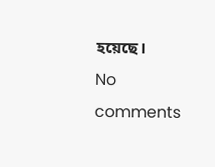হয়েছে।
No comments